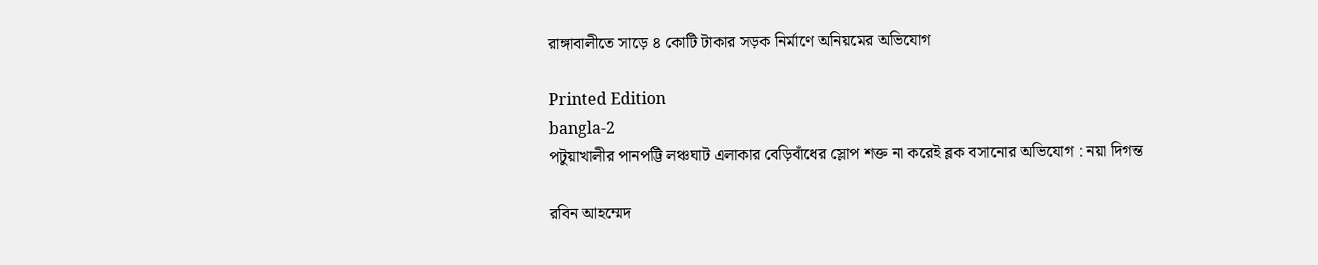রাঙ্গাবালীতে সাড়ে ৪ কোটি টাকার সড়ক নির্মাণে অনিয়মের অভিযোগ

Printed Edition
bangla-2
পটুয়াখালীর পানপট্টি লঞ্চঘাট এলাকার বেড়িবাঁধের স্লোপ শক্ত না করেই ব্লক বসানোর অভিযোগ : নয়া দিগন্ত

রবিন আহম্মেদ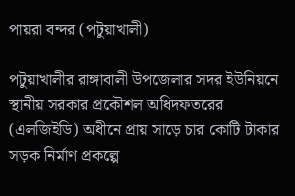পায়রা বন্দর (পটুয়াখালী)

পটুয়াখালীর রাঙ্গাবালী উপজেলার সদর ইউনিয়নে স্থানীয় সরকার প্রকৌশল অধিদফতরের (এলজিইডি) অধীনে প্রায় সাড়ে চার কোটি টাকার সড়ক নির্মাণ প্রকল্পে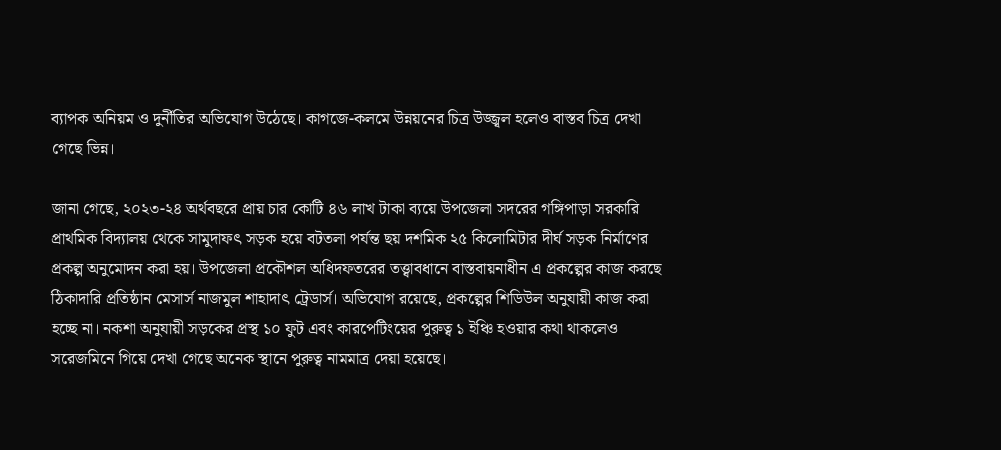ব্যাপক অনিয়ম ও দুর্নীতির অভিযোগ উঠেছে। কাগজে-কলমে উন্নয়নের চিত্র উজ্জ্বল হলেও বাস্তব চিত্র দেখা গেছে ভিন্ন।

জানা গেছে, ২০২৩-২৪ অর্থবছরে প্রায় চার কোটি ৪৬ লাখ টাকা ব্যয়ে উপজেলা সদরের গঙ্গিপাড়া সরকারি প্রাথমিক বিদ্যালয় থেকে সামুদাফৎ সড়ক হয়ে বটতলা পর্যন্ত ছয় দশমিক ২৫ কিলোমিটার দীর্ঘ সড়ক নির্মাণের প্রকল্প অনুমোদন করা হয়। উপজেলা প্রকৌশল অধিদফতরের তত্ত্বাবধানে বাস্তবায়নাধীন এ প্রকল্পের কাজ করছে ঠিকাদারি প্রতিষ্ঠান মেসার্স নাজমুল শাহাদাৎ ট্রেডার্স। অভিযোগ রয়েছে, প্রকল্পের শিডিউল অনুযায়ী কাজ করা হচ্ছে না। নকশা অনুযায়ী সড়কের প্রস্থ ১০ ফুট এবং কারপেটিংয়ের পুরুত্ব ১ ইঞ্চি হওয়ার কথা থাকলেও সরেজমিনে গিয়ে দেখা গেছে অনেক স্থানে পুরুত্ব নামমাত্র দেয়া হয়েছে।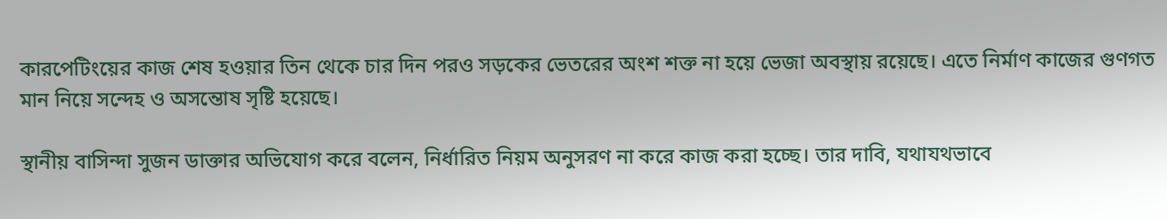কারপেটিংয়ের কাজ শেষ হওয়ার তিন থেকে চার দিন পরও সড়কের ভেতরের অংশ শক্ত না হয়ে ভেজা অবস্থায় রয়েছে। এতে নির্মাণ কাজের গুণগত মান নিয়ে সন্দেহ ও অসন্তোষ সৃষ্টি হয়েছে।

স্থানীয় বাসিন্দা সুজন ডাক্তার অভিযোগ করে বলেন, নির্ধারিত নিয়ম অনুসরণ না করে কাজ করা হচ্ছে। তার দাবি, যথাযথভাবে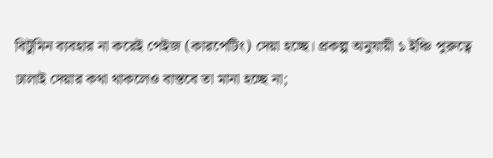বিটুমিন ব্যবহার না করেই পেইজ (কারপেটিং) দেয়া হচ্ছে। প্রকল্প অনুযায়ী ১ ইঞ্চি পুরুত্বে ঢালাই দেয়ার কথা থাকলেও বাস্তবে তা মানা হচ্ছে না;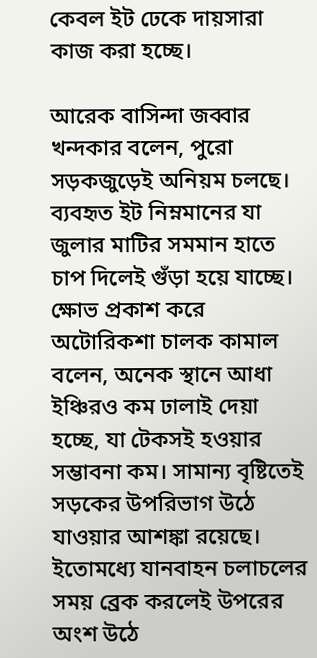কেবল ইট ঢেকে দায়সারা কাজ করা হচ্ছে।

আরেক বাসিন্দা জব্বার খন্দকার বলেন, পুরো সড়কজুড়েই অনিয়ম চলছে। ব্যবহৃত ইট নিম্নমানের যা জুলার মাটির সমমান হাতে চাপ দিলেই গুঁড়া হয়ে যাচ্ছে। ক্ষোভ প্রকাশ করে অটোরিকশা চালক কামাল বলেন, অনেক স্থানে আধা ইঞ্চিরও কম ঢালাই দেয়া হচ্ছে, যা টেকসই হওয়ার সম্ভাবনা কম। সামান্য বৃষ্টিতেই সড়কের উপরিভাগ উঠে যাওয়ার আশঙ্কা রয়েছে। ইতোমধ্যে যানবাহন চলাচলের সময় ব্রেক করলেই উপরের অংশ উঠে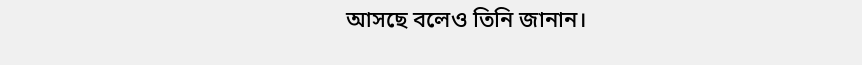আসছে বলেও তিনি জানান।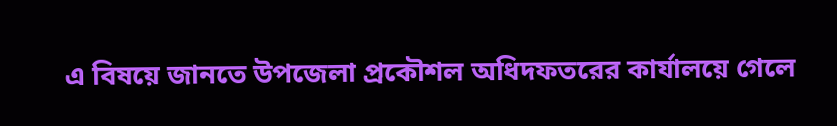এ বিষয়ে জানতে উপজেলা প্রকৌশল অধিদফতরের কার্যালয়ে গেলে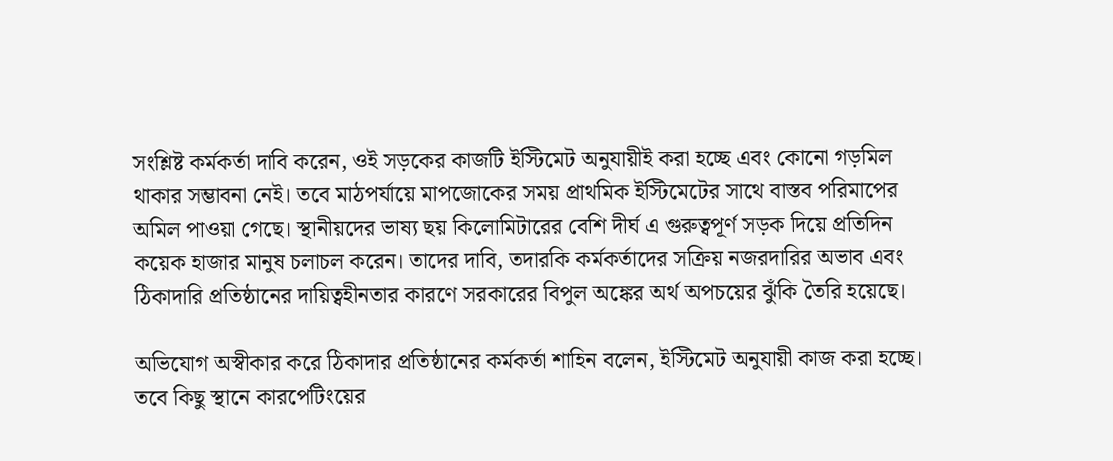সংশ্লিষ্ট কর্মকর্তা দাবি করেন, ওই সড়কের কাজটি ইস্টিমেট অনুযায়ীই করা হচ্ছে এবং কোনো গড়মিল থাকার সম্ভাবনা নেই। তবে মাঠপর্যায়ে মাপজোকের সময় প্রাথমিক ইস্টিমেটের সাথে বাস্তব পরিমাপের অমিল পাওয়া গেছে। স্থানীয়দের ভাষ্য ছয় কিলোমিটারের বেশি দীর্ঘ এ গুরুত্বপূর্ণ সড়ক দিয়ে প্রতিদিন কয়েক হাজার মানুষ চলাচল করেন। তাদের দাবি, তদারকি কর্মকর্তাদের সক্রিয় নজরদারির অভাব এবং ঠিকাদারি প্রতিষ্ঠানের দায়িত্বহীনতার কারণে সরকারের বিপুল অঙ্কের অর্থ অপচয়ের ঝুঁকি তৈরি হয়েছে।

অভিযোগ অস্বীকার করে ঠিকাদার প্রতিষ্ঠানের কর্মকর্তা শাহিন বলেন, ইস্টিমেট অনুযায়ী কাজ করা হচ্ছে। তবে কিছু স্থানে কারপেটিংয়ের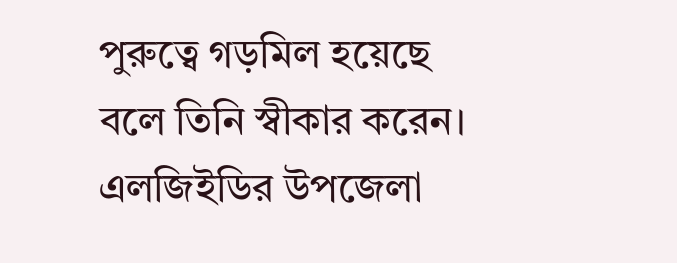পুরুত্বে গড়মিল হয়েছে বলে তিনি স্বীকার করেন। এলজিইডির উপজেলা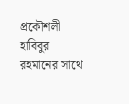প্রকৌশলী হাবিবুর রহমানের সাথে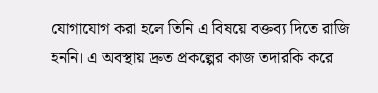যোগাযোগ করা হলে তিনি এ বিষয়ে বক্তব্য দিতে রাজি হননি। এ অবস্থায় দ্রুত প্রকল্পের কাজ তদারকি করে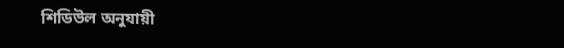শিডিউল অনুযায়ী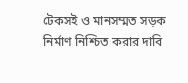টেকসই ও মানসম্মত সড়ক নির্মাণ নিশ্চিত করার দাবি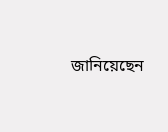জানিয়েছেন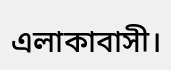এলাকাবাসী।